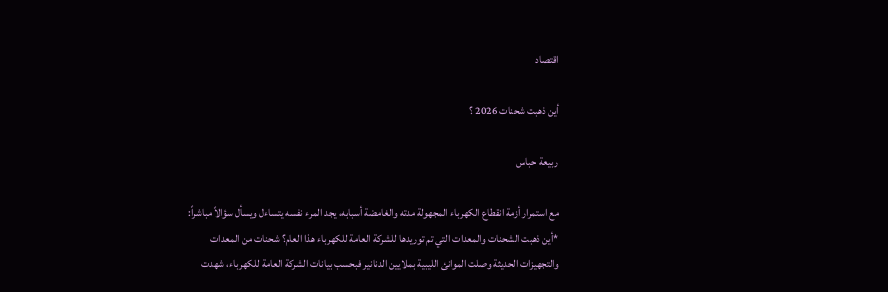اقتصاد

أين ذهبت شحنات 2026 ؟

ربيعة حباس

مع استمرار أزمة انقطاع الكهرباء المجهولة مدته والغامضة أسبابه، يجد المرء نفسه يتساءل ويسأل سؤالاً مباشراً: *أين ذهبت الشحنات والمعدات التي تم توريدها للشركة العامة للكهرباء هذا العام؟ شحنات من المعدات والتجهيزات الحديثة وصلت الموانئ الليبية بملايين الدنانير فبحسب بيانات الشركة العامة للكهرباء، شهدت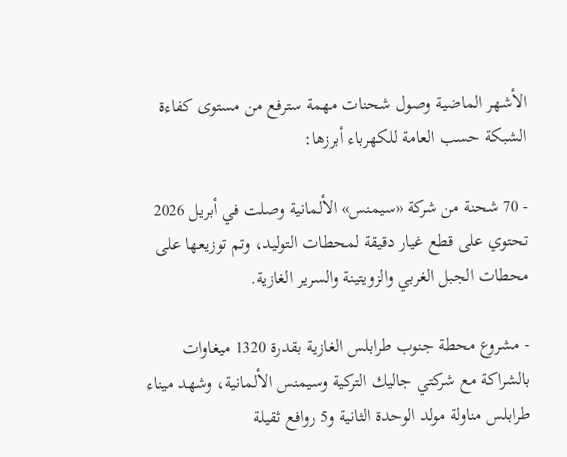الأشهر الماضية وصول شحنات مهمة سترفع من مستوى كفاءة الشبكة حسب العامة للكهرباء أبرزها:

- 70 شحنة من شركة «سيمنس» الألمانية وصلت في أبريل 2026 تحتوي على قطع غيار دقيقة لمحطات التوليد، وتم توزيعها على محطات الجبل الغربي والزويتينة والسرير الغازية.

- مشروع محطة جنوب طرابلس الغازية بقدرة 1320 ميغاوات بالشراكة مع شركتي جاليك التركية وسيمنس الألمانية، وشهد ميناء طرابلس مناولة مولد الوحدة الثانية و5 روافع ثقيلة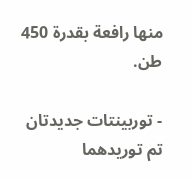منها رافعة بقدرة 450 طن.

- توربينتات جديدتان تم توريدهما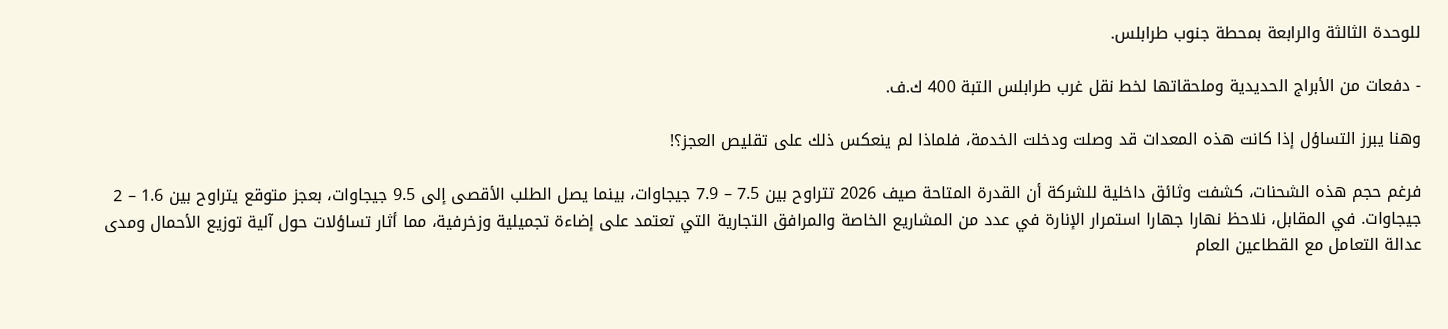للوحدة الثالثة والرابعة بمحطة جنوب طرابلس.

- دفعات من الأبراج الحديدية وملحقاتها لخط نقل غرب طرابلس التبة 400 ك.ف.

وهنا يبرز التساؤل إذا كانت هذه المعدات قد وصلت ودخلت الخدمة، فلماذا لم ينعكس ذلك على تقليص العجز؟!

فرغم حجم هذه الشحنات، كشفت وثائق داخلية للشركة أن القدرة المتاحة صيف 2026 تتراوح بين 7.5 – 7.9 جيجاوات، بينما يصل الطلب الأقصى إلى 9.5 جيجاوات، بعجز متوقع يتراوح بين 1.6 – 2 جيجاوات. في المقابل، نلاحظ نهارا جهارا استمرار الإنارة في عدد من المشاريع الخاصة والمرافق التجارية التي تعتمد على إضاءة تجميلية وزخرفية، مما أثار تساؤلات حول آلية توزيع الأحمال ومدى عدالة التعامل مع القطاعين العام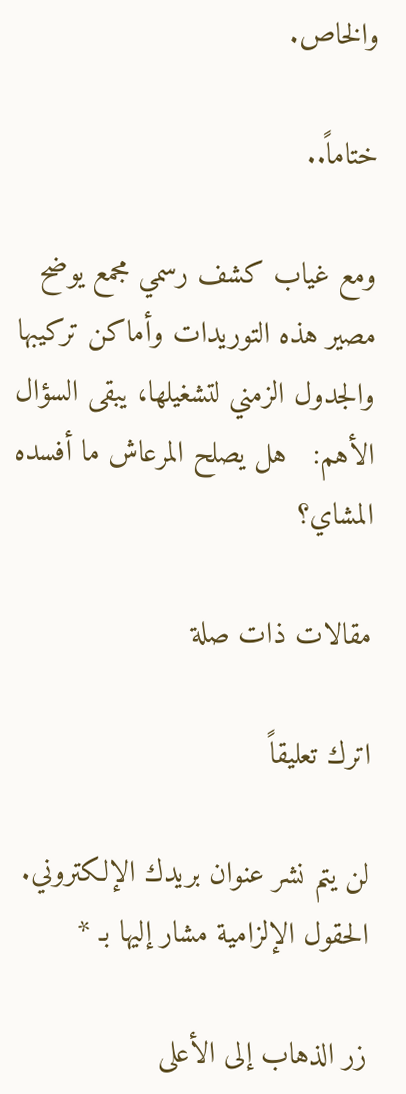والخاص.

ختاماً..

ومع غياب كشف رسمي مجمع يوضح مصير هذه التوريدات وأماكن تركيبها والجدول الزمني لتشغيلها، يبقى السؤال الأهم:   هل يصلح المرعاش ما أفسده المشاي؟

مقالات ذات صلة

اترك تعليقاً

لن يتم نشر عنوان بريدك الإلكتروني. الحقول الإلزامية مشار إليها بـ *

زر الذهاب إلى الأعلى